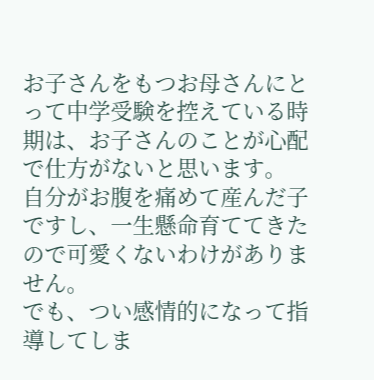お子さんをもつお母さんにとって中学受験を控えている時期は、お子さんのことが心配で仕方がないと思います。
自分がお腹を痛めて産んだ子ですし、一生懸命育ててきたので可愛くないわけがありません。
でも、つい感情的になって指導してしま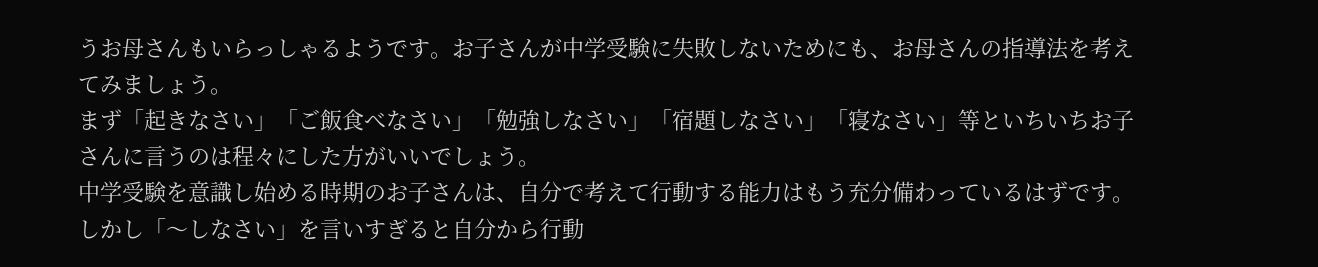うお母さんもいらっしゃるようです。お子さんが中学受験に失敗しないためにも、お母さんの指導法を考えてみましょう。
まず「起きなさい」「ご飯食べなさい」「勉強しなさい」「宿題しなさい」「寝なさい」等といちいちお子さんに言うのは程々にした方がいいでしょう。
中学受験を意識し始める時期のお子さんは、自分で考えて行動する能力はもう充分備わっているはずです。しかし「〜しなさい」を言いすぎると自分から行動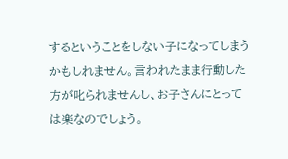するということをしない子になってしまうかもしれません。言われたまま行動した方が叱られませんし、お子さんにとっては楽なのでしょう。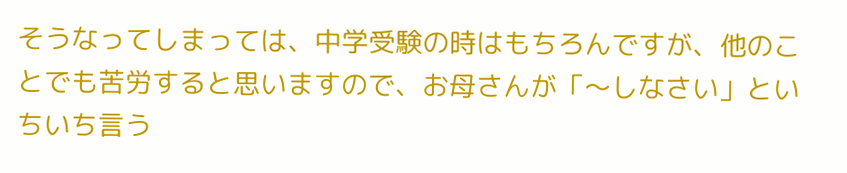そうなってしまっては、中学受験の時はもちろんですが、他のことでも苦労すると思いますので、お母さんが「〜しなさい」といちいち言う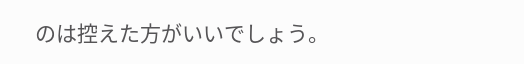のは控えた方がいいでしょう。